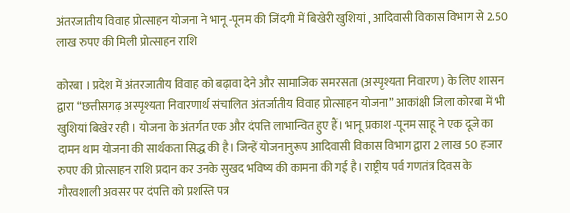अंतरजातीय विवाह प्रोत्साहन योजना ने भानू -पूनम की जिंदगी में बिखेरी खुशियां , आदिवासी विकास विभाग से 2.50 लाख रुपए की मिली प्रोत्साहन राशि

कोरबा । प्रदेश में अंतरजातीय विवाह को बढ़ावा देने और सामाजिक समरसता (अस्पृश्यता निवारण) के लिए शासन द्वारा “छत्तीसगढ़ अस्पृश्यता निवारणार्थ संचालित अंतर्जातीय विवाह प्रोत्साहन योजना” आकांक्षी जिला कोरबा में भी खुशियां बिखेर रही । योजना के अंतर्गत एक और दंपत्ति लाभान्वित हुए हैं। भानू प्रकाश -पूनम साहू ने एक दूजे का दामन थाम योजना की सार्थकता सिद्ध की है। जिन्हें योजनानुरूप आदिवासी विकास विभाग द्वारा 2 लाख 50 हजार रुपए की प्रोत्साहन राशि प्रदान कर उनके सुखद भविष्य की कामना की गई है। राष्ट्रीय पर्व गणतंत्र दिवस के गौरवशाली अवसर पर दंपत्ति को प्रशस्ति पत्र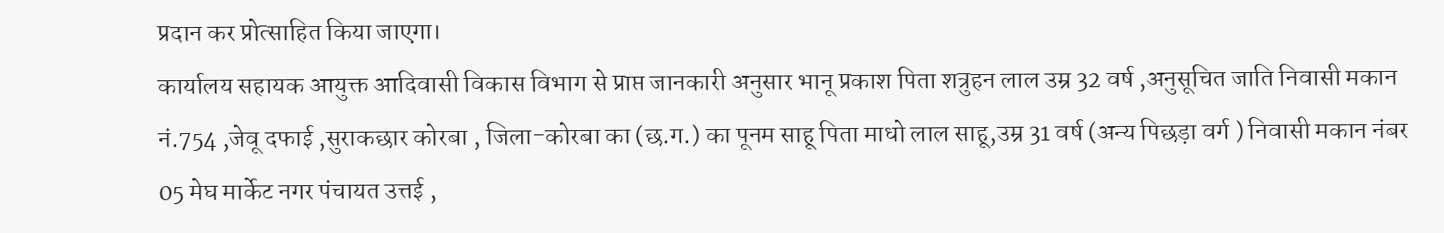प्रदान कर प्रोत्साहित किया जाएगा।
कार्यालय सहायक आयुक्त आदिवासी विकास विभाग से प्राप्त जानकारी अनुसार भानू प्रकाश पिता शत्रुहन लाल उम्र 32 वर्ष ,अनुसूचित जाति निवासी मकान नं.754 ,जेवू दफाई ,सुराकछार कोरबा , जिला-कोरबा का (छ.ग.) का पूनम साहू पिता माधो लाल साहू,उम्र 31 वर्ष (अन्य पिछड़ा वर्ग ) निवासी मकान नंबर 05 मेघ मार्केट नगर पंचायत उत्तई ,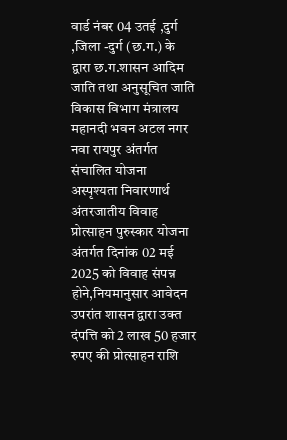वार्ड नंबर 04 उतई ,दुर्ग ,जिला -दुर्ग (छ.ग.) के द्वारा छ.ग.शासन आदिम जाति तथा अनुसूचित जाति विकास विभाग मंत्रालय महानदी भवन अटल नगर नवा रायपुर अंतर्गत संचालित योजना अस्पृश्यता निवारणार्थ अंतरजातीय विवाह प्रोत्साहन पुरुस्कार योजना अंतर्गत दिनांक 02 मई 2025 को विवाह संपन्न होने,नियमानुसार आवेदन उपरांत शासन द्वारा उक्त दंपत्ति को 2 लाख 50 हजार रुपए की प्रोत्साहन राशि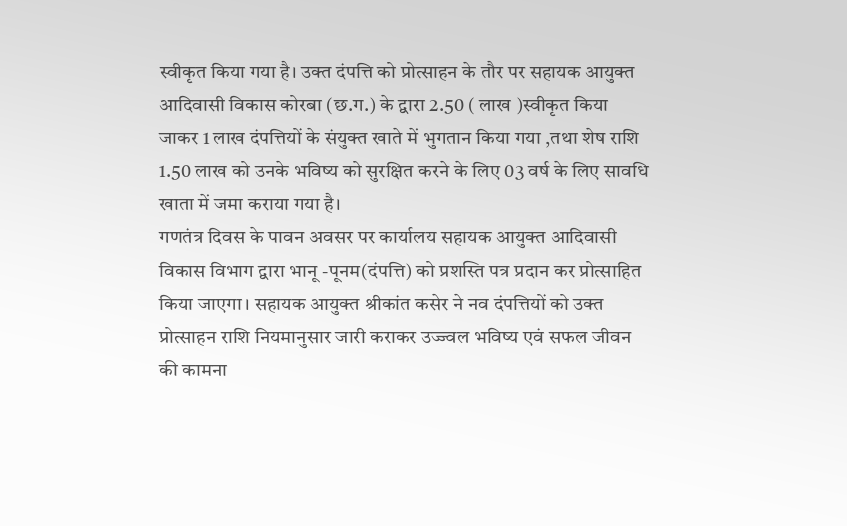स्वीकृत किया गया है। उक्त दंपत्ति को प्रोत्साहन के तौर पर सहायक आयुक्त आदिवासी विकास कोरबा (छ.ग.) के द्वारा 2.50 ( लाख )स्वीकृत किया जाकर 1 लाख दंपत्तियों के संयुक्त खाते में भुगतान किया गया ,तथा शेष राशि 1.50 लाख को उनके भविष्य को सुरक्षित करने के लिए 03 वर्ष के लिए सावधि खाता में जमा कराया गया है।
गणतंत्र दिवस के पावन अवसर पर कार्यालय सहायक आयुक्त आदिवासी विकास विभाग द्वारा भानू -पूनम(दंपत्ति) को प्रशस्ति पत्र प्रदान कर प्रोत्साहित किया जाएगा। सहायक आयुक्त श्रीकांत कसेर ने नव दंपत्तियों को उक्त प्रोत्साहन राशि नियमानुसार जारी कराकर उज्ज्वल भविष्य एवं सफल जीवन की कामना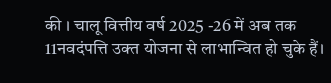की । चालू वित्तीय वर्ष 2025 -26 में अब तक 11नवदंपत्ति उक्त योजना से लाभान्वित हो चुके हैं।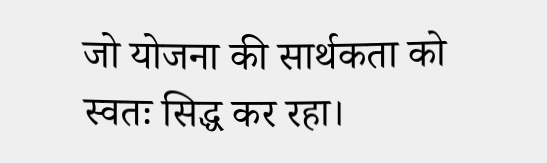जो योजना की सार्थकता को स्वतः सिद्ध कर रहा।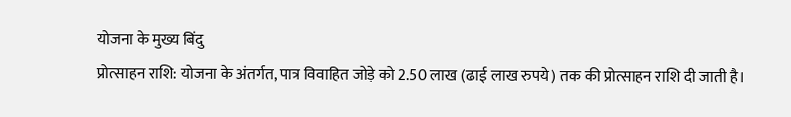योजना के मुख्य बिंदु
प्रोत्साहन राशि: योजना के अंतर्गत, पात्र विवाहित जोड़े को 2.50 लाख (ढाई लाख रुपये) तक की प्रोत्साहन राशि दी जाती है।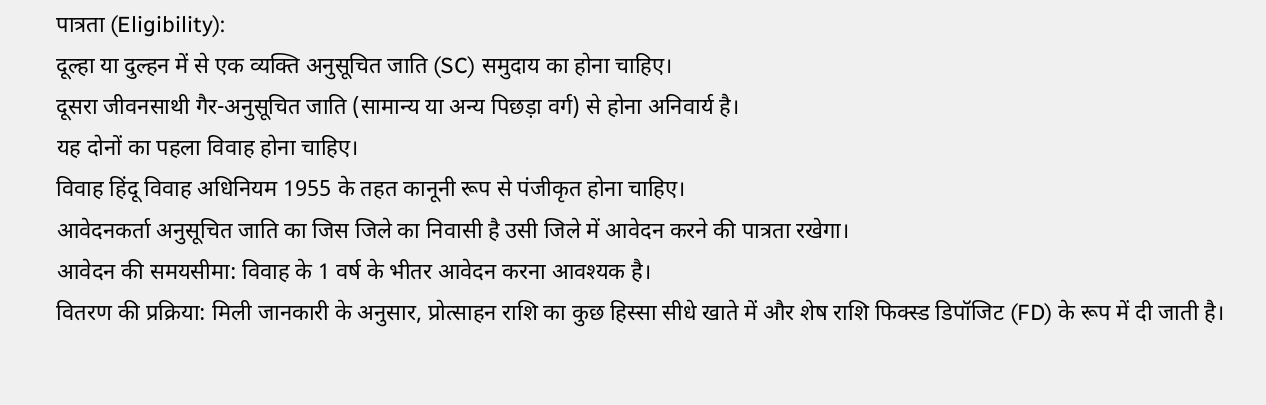पात्रता (Eligibility):
दूल्हा या दुल्हन में से एक व्यक्ति अनुसूचित जाति (SC) समुदाय का होना चाहिए।
दूसरा जीवनसाथी गैर-अनुसूचित जाति (सामान्य या अन्य पिछड़ा वर्ग) से होना अनिवार्य है।
यह दोनों का पहला विवाह होना चाहिए।
विवाह हिंदू विवाह अधिनियम 1955 के तहत कानूनी रूप से पंजीकृत होना चाहिए।
आवेदनकर्ता अनुसूचित जाति का जिस जिले का निवासी है उसी जिले में आवेदन करने की पात्रता रखेगा।
आवेदन की समयसीमा: विवाह के 1 वर्ष के भीतर आवेदन करना आवश्यक है।
वितरण की प्रक्रिया: मिली जानकारी के अनुसार, प्रोत्साहन राशि का कुछ हिस्सा सीधे खाते में और शेष राशि फिक्स्ड डिपॉजिट (FD) के रूप में दी जाती है।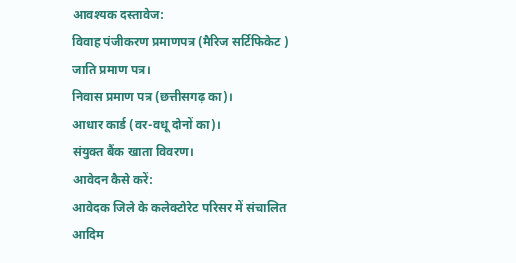आवश्यक दस्तावेज:
विवाह पंजीकरण प्रमाणपत्र (मैरिज सर्टिफिकेट )
जाति प्रमाण पत्र।
निवास प्रमाण पत्र (छत्तीसगढ़ का)।
आधार कार्ड (वर-वधू दोनों का)।
संयुक्त बैंक खाता विवरण।
आवेदन कैसे करें:
आवेदक जिले के कलेक्टोरेट परिसर में संचालित आदिम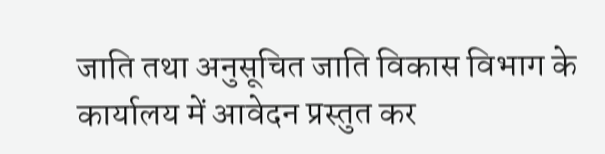जाति तथा अनुसूचित जाति विकास विभाग के कार्यालय में आवेदन प्रस्तुत कर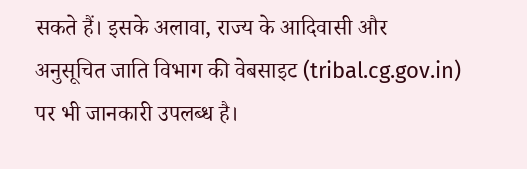सकते हैं। इसके अलावा, राज्य के आदिवासी और अनुसूचित जाति विभाग की वेबसाइट (tribal.cg.gov.in) पर भी जानकारी उपलब्ध है।